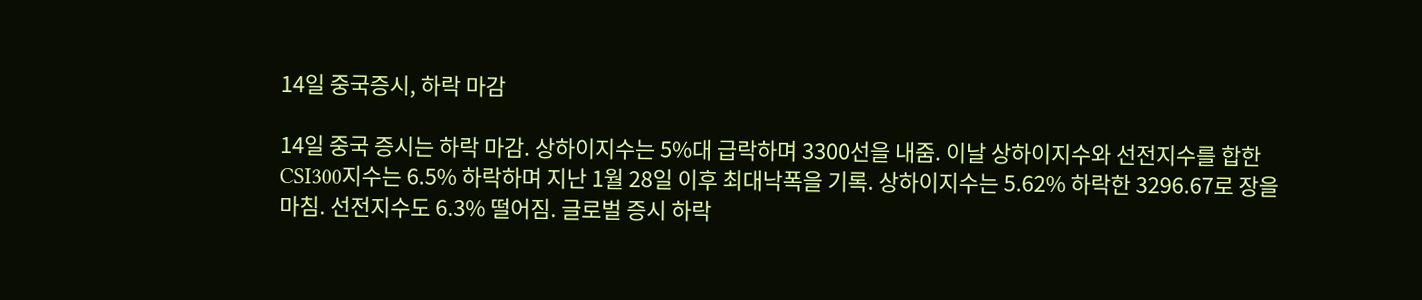14일 중국증시, 하락 마감

14일 중국 증시는 하락 마감. 상하이지수는 5%대 급락하며 3300선을 내줌. 이날 상하이지수와 선전지수를 합한 CSI300지수는 6.5% 하락하며 지난 1월 28일 이후 최대낙폭을 기록. 상하이지수는 5.62% 하락한 3296.67로 장을 마침. 선전지수도 6.3% 떨어짐. 글로벌 증시 하락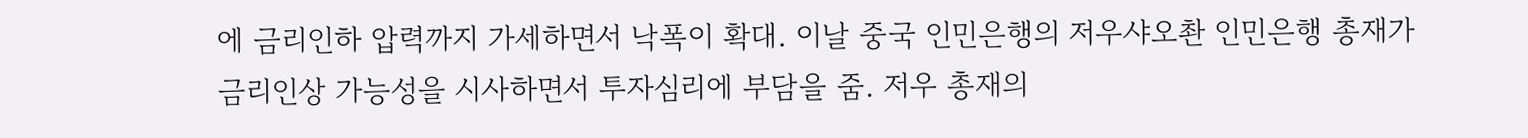에 금리인하 압력까지 가세하면서 낙폭이 확대. 이날 중국 인민은행의 저우샤오촨 인민은행 총재가 금리인상 가능성을 시사하면서 투자심리에 부담을 줌. 저우 총재의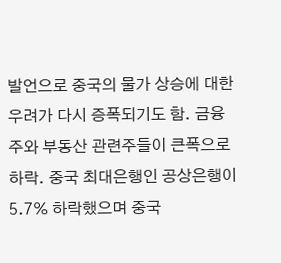발언으로 중국의 물가 상승에 대한 우려가 다시 증폭되기도 함. 금융주와 부동산 관련주들이 큰폭으로 하락. 중국 최대은행인 공상은행이 5.7% 하락했으며 중국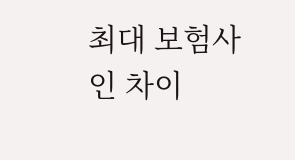최대 보험사인 차이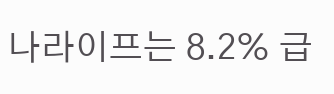나라이프는 8.2% 급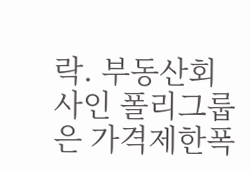락. 부동산회사인 폴리그룹은 가격제한폭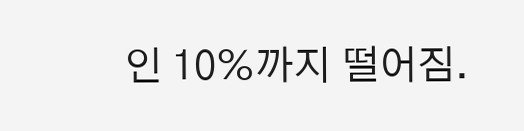인 10%까지 떨어짐.